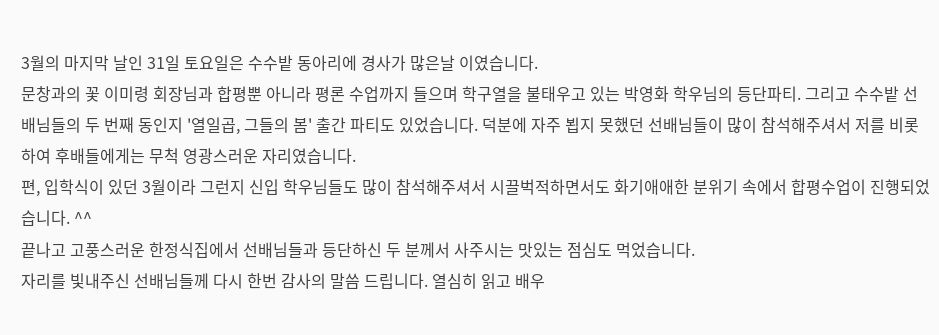3월의 마지막 날인 31일 토요일은 수수밭 동아리에 경사가 많은날 이였습니다.
문창과의 꽃 이미령 회장님과 합평뿐 아니라 평론 수업까지 들으며 학구열을 불태우고 있는 박영화 학우님의 등단파티. 그리고 수수밭 선배님들의 두 번째 동인지 '열일곱, 그들의 봄' 출간 파티도 있었습니다. 덕분에 자주 뵙지 못했던 선배님들이 많이 참석해주셔서 저를 비롯하여 후배들에게는 무척 영광스러운 자리였습니다.
편, 입학식이 있던 3월이라 그런지 신입 학우님들도 많이 참석해주셔서 시끌벅적하면서도 화기애애한 분위기 속에서 합평수업이 진행되었습니다. ^^
끝나고 고풍스러운 한정식집에서 선배님들과 등단하신 두 분께서 사주시는 맛있는 점심도 먹었습니다.
자리를 빛내주신 선배님들께 다시 한번 감사의 말씀 드립니다. 열심히 읽고 배우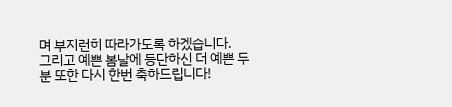며 부지런히 따라가도록 하겠습니다.
그리고 예쁜 봄날에 등단하신 더 예쁜 두 분 또한 다시 한번 축하드립니다!